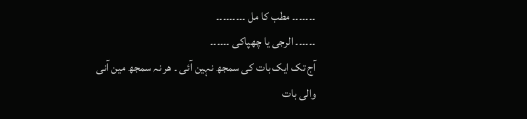۔۔۔۔۔۔۔ مطب کا مل ۔۔۔۔۔۔۔۔۔
۔۔۔۔۔۔ الرجی یا چھپاکی ۔۔۔۔۔۔
آج تک ایک بات کی سمجھ نہین آئی ۔ ھر نہ سمجھ مین آنی والی بات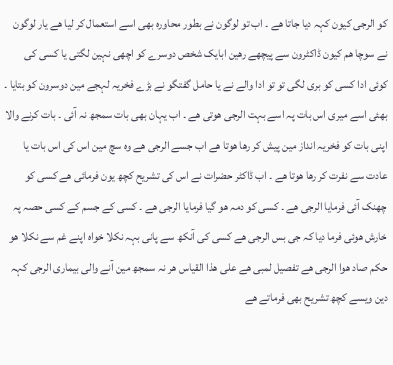کو الرجی کیون کہہ دیا جاتا ھے ۔ اب تو لوگون نے بطور محاورہ بھی اسے استعمال کر لیا ھے یار لوگون نے سوچا ھم کیون ڈاکٹرون سے پیچھے رھین ابایک شخص دوسرے کو اچھی نہین لگتی یا کسی کی کوئی ادا کسی کو بری لگی تو تو ادا والے نے یا حامل گفتگو نے بڑے فخریہ لہجے مین دوسرون کو بتایا ۔ بھئی اسے میری اس بات پہ اسے بہت الرجی ھوتی ھے ۔ اب یہان بھی بات سمجھ نہ آئی ۔ بات کرنے والا اپنی بات کو فخریہ انداز مین پیش کر رھا ھوتا ھے اب جسے الرجی ھے وہ سچ مین اس کی اس بات یا عادت سے نفرت کر رھا ھوتا ھے ۔ اب ڈاکٹر حضرات نے اس کی تشریح کچھ یون فرمائی ھے کسی کو چھنک آئی فرمایا الرجی ھے ۔ کسی کو دمہ ھو گیا فرمایا الرجی ھے ۔ کسی کے جسم کے کسی حصہ پہ خارش ھوئی فرما دیا کہ جی بس الرجی ھے کسی کی آنکھ سے پانی بہہ نکلا خواہ اپنے غم سے نکلا ھو حکم صاد ھوا الرجی ھے تفصیل لمبی ھے علی ھذا القیاس ھر نہ سمجھ مین آنے والی بیماری الرجی کہہ دین ویسے کچھ تشریح بھی فرماتے ھے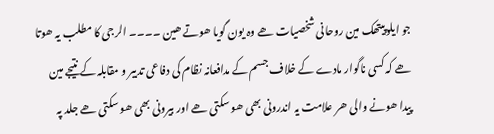جو ایلوپیتھک مین روحانی شخصیات ھے وہ یون گویا ھوتے ھین ۔۔۔۔ الرجی کا مطلب یہ ھوتا ھے کہ کسی ناگوار مادے کے خلاف جسم کے مدافعانہ نظام کی دفاعی تدبیر و مقابلہ کے نتیجے مین پیدا ھونے والی ھر علامت یہ اندرونی بھی ھو سکتی ھے اور بیرونی بھی ھو سکتی ھے جلد پہ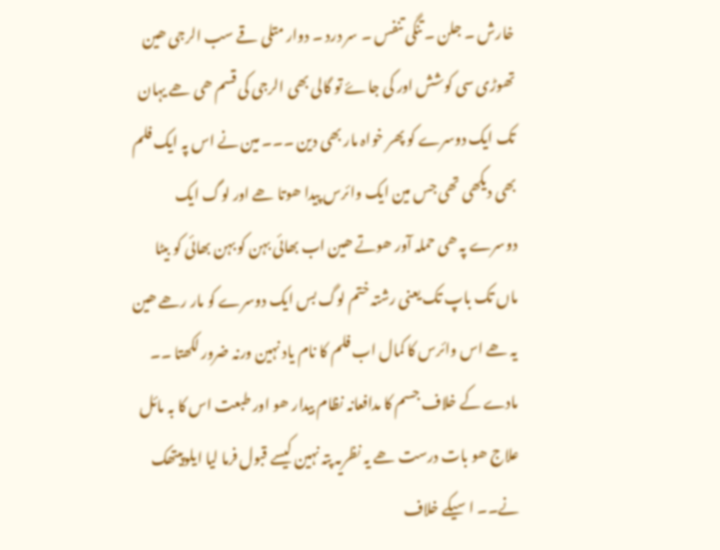خارش ۔ جلن ۔ تنگی تنفس ۔ سر درد ۔ دوار متلی قے سب الرجی ھین تھوڑی سی کوشش اور کی جاۓ تو گالی بھی الرجی کی قسم ھی ھے یہان تک ایک دوسرے کو پھر خواہ مار بھی دین ۔۔۔ مین نے اس پہ ایک فلم بھی دیکھی تھی جس مین ایک وائرس پیدا ھوتا ھے اور لوگ ایک دوسرے پہ ھی حملہ آور ھوتے ھین اب بھائی بہن کو بہن بھائی کو بیٹا ماں تک باپ تک یعنی رشتہ ختم لوگ بس ایک دوسرے کو مار رھے ھین یہ ھے اس وائرس کا کمال اب فلم کا نام یاد نہین ورنہ ضرور لکھتا ۔۔ مادے کے خلاف جسم کا مدافعانہ نظام بیدار ھو اور طبعت اس کا بہ مائل علاج ھو بات درست ھے یہ نظریہ پتہ نہین کیسے قبول فرما لیا ایلوپیتھک نے۔۔ اسیکے خلاف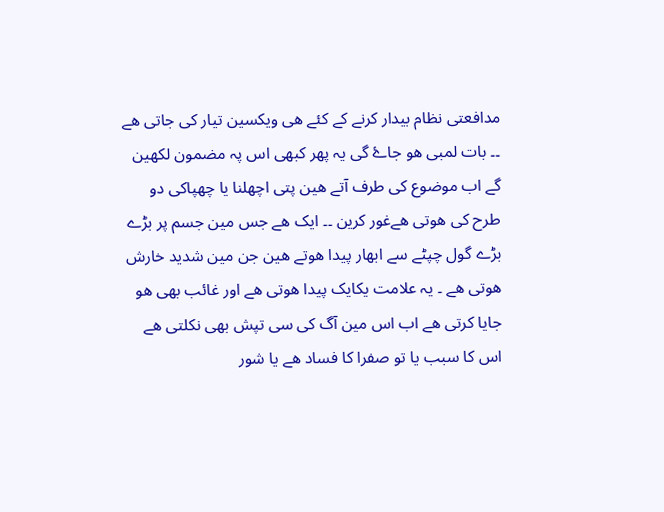مدافعتی نظام بیدار کرنے کے کئے ھی ویکسین تیار کی جاتی ھے ۔۔ بات لمبی ھو جاۓ گی یہ پھر کبھی اس پہ مضمون لکھین گے اب موضوع کی طرف آتے ھین پتی اچھلنا یا چھپاکی دو طرح کی ھوتی ھےغور کرین ۔۔ ایک ھے جس مین جسم پر بڑے بڑے گول چپٹے سے ابھار پیدا ھوتے ھین جن مین شدید خارش ھوتی ھے ۔ یہ علامت یکایک پیدا ھوتی ھے اور غائب بھی ھو جایا کرتی ھے اب اس مین آگ کی سی تپش بھی نکلتی ھے اس کا سبب یا تو صفرا کا فساد ھے یا شور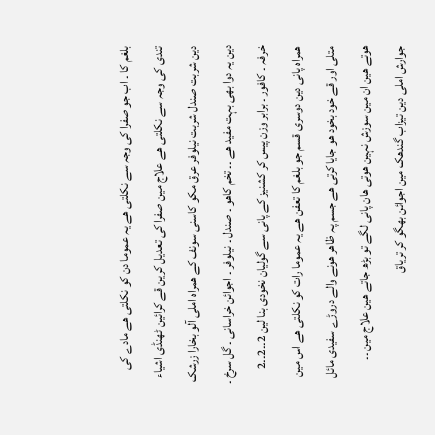بلغم کا ۔ اب جو صفرا کی وجہ سے نکلتی ھے یہ عموما دن کو نکلتی ھے مادے کی تندی کی وجہ سے نکلتی ھے علاج مین صفرا کی تعدیل کرین قے کرائین ٹھنڈی اشیاء دین شربت صندل شربت نیلوفر عرق مکو کاسنی سونف کے ھمراہ املی آلو بخارا زرشک دین یہ دوا بھی بہت مفید ھے ۔۔ تخم کاھو ۔ صندل ۔ نیلوفر ۔ اجوائن خراسانی ۔ گل سرخ ۔ خرفہ ۔ کافور ۔ برابر وزن پیس کر کشنیز کے پانی سے گولیان نخودی بنا لین 2۔۔2۔۔2 ھمراہ پانی دین دوسری قسم جو بلغم کا تعفن ھے یہ عموما رات کو نکلتی ھے اس مین متلی اور قے خود بخود ھو جایا کرتی ھے جسم پہ ظاھر ھونے والے دروڑے سفیدی مائل ھوتے ھین ان مین سوزش نہین ھوتی ھان پانی لگے تو بڑھ جاتے ھین علاج مین ۔۔ جوارش املی دین تیزاب گندھک مین اجوائن بھگو کر تریاق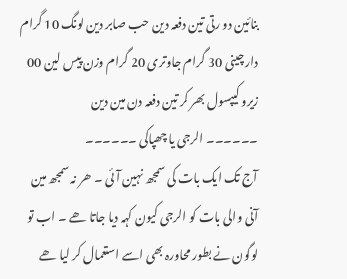بنائین دو رتی تین دفعہ دین حب صابر دین لونگ 10 گرام دارچینی 30 گرام جاوتری 20 گرام وزن پیس لین 00 زیرو کیپسول بھر کر تین دفعہ دن مین دین
۔۔۔۔۔۔ الرجی یا چھپاکی ۔۔۔۔۔۔
آج تک ایک بات کی سمجھ نہین آئی ۔ ھر نہ سمجھ مین آنی والی بات کو الرجی کیون کہہ دیا جاتا ھے ۔ اب تو لوگون نے بطور محاورہ بھی اسے استعمال کر لیا ھے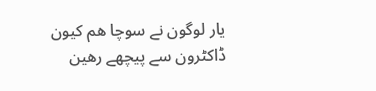یار لوگون نے سوچا ھم کیون ڈاکٹرون سے پیچھے رھین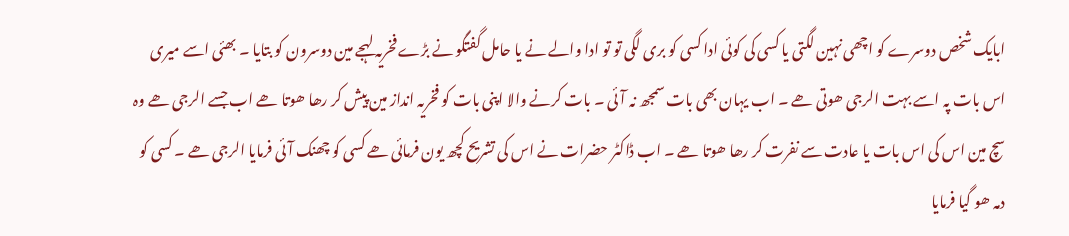ابایک شخص دوسرے کو اچھی نہین لگتی یا کسی کی کوئی ادا کسی کو بری لگی تو تو ادا والے نے یا حامل گفتگو نے بڑے فخریہ لہجے مین دوسرون کو بتایا ۔ بھئی اسے میری اس بات پہ اسے بہت الرجی ھوتی ھے ۔ اب یہان بھی بات سمجھ نہ آئی ۔ بات کرنے والا اپنی بات کو فخریہ انداز مین پیش کر رھا ھوتا ھے اب جسے الرجی ھے وہ سچ مین اس کی اس بات یا عادت سے نفرت کر رھا ھوتا ھے ۔ اب ڈاکٹر حضرات نے اس کی تشریح کچھ یون فرمائی ھے کسی کو چھنک آئی فرمایا الرجی ھے ۔ کسی کو دمہ ھو گیا فرمایا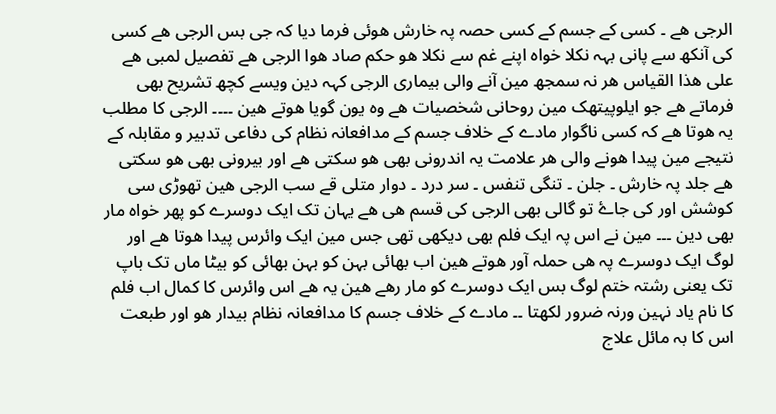الرجی ھے ۔ کسی کے جسم کے کسی حصہ پہ خارش ھوئی فرما دیا کہ جی بس الرجی ھے کسی کی آنکھ سے پانی بہہ نکلا خواہ اپنے غم سے نکلا ھو حکم صاد ھوا الرجی ھے تفصیل لمبی ھے علی ھذا القیاس ھر نہ سمجھ مین آنے والی بیماری الرجی کہہ دین ویسے کچھ تشریح بھی فرماتے ھے جو ایلوپیتھک مین روحانی شخصیات ھے وہ یون گویا ھوتے ھین ۔۔۔۔ الرجی کا مطلب یہ ھوتا ھے کہ کسی ناگوار مادے کے خلاف جسم کے مدافعانہ نظام کی دفاعی تدبیر و مقابلہ کے نتیجے مین پیدا ھونے والی ھر علامت یہ اندرونی بھی ھو سکتی ھے اور بیرونی بھی ھو سکتی ھے جلد پہ خارش ۔ جلن ۔ تنگی تنفس ۔ سر درد ۔ دوار متلی قے سب الرجی ھین تھوڑی سی کوشش اور کی جاۓ تو گالی بھی الرجی کی قسم ھی ھے یہان تک ایک دوسرے کو پھر خواہ مار بھی دین ۔۔۔ مین نے اس پہ ایک فلم بھی دیکھی تھی جس مین ایک وائرس پیدا ھوتا ھے اور لوگ ایک دوسرے پہ ھی حملہ آور ھوتے ھین اب بھائی بہن کو بہن بھائی کو بیٹا ماں تک باپ تک یعنی رشتہ ختم لوگ بس ایک دوسرے کو مار رھے ھین یہ ھے اس وائرس کا کمال اب فلم کا نام یاد نہین ورنہ ضرور لکھتا ۔۔ مادے کے خلاف جسم کا مدافعانہ نظام بیدار ھو اور طبعت اس کا بہ مائل علاج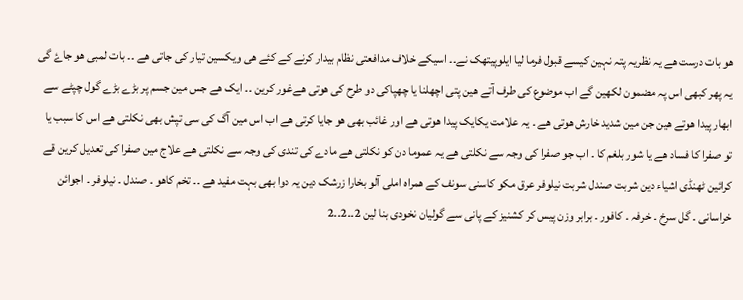ھو بات درست ھے یہ نظریہ پتہ نہین کیسے قبول فرما لیا ایلوپیتھک نے۔۔ اسیکے خلاف مدافعتی نظام بیدار کرنے کے کئے ھی ویکسین تیار کی جاتی ھے ۔۔ بات لمبی ھو جاۓ گی یہ پھر کبھی اس پہ مضمون لکھین گے اب موضوع کی طرف آتے ھین پتی اچھلنا یا چھپاکی دو طرح کی ھوتی ھےغور کرین ۔۔ ایک ھے جس مین جسم پر بڑے بڑے گول چپٹے سے ابھار پیدا ھوتے ھین جن مین شدید خارش ھوتی ھے ۔ یہ علامت یکایک پیدا ھوتی ھے اور غائب بھی ھو جایا کرتی ھے اب اس مین آگ کی سی تپش بھی نکلتی ھے اس کا سبب یا تو صفرا کا فساد ھے یا شور بلغم کا ۔ اب جو صفرا کی وجہ سے نکلتی ھے یہ عموما دن کو نکلتی ھے مادے کی تندی کی وجہ سے نکلتی ھے علاج مین صفرا کی تعدیل کرین قے کرائین ٹھنڈی اشیاء دین شربت صندل شربت نیلوفر عرق مکو کاسنی سونف کے ھمراہ املی آلو بخارا زرشک دین یہ دوا بھی بہت مفید ھے ۔۔ تخم کاھو ۔ صندل ۔ نیلوفر ۔ اجوائن خراسانی ۔ گل سرخ ۔ خرفہ ۔ کافور ۔ برابر وزن پیس کر کشنیز کے پانی سے گولیان نخودی بنا لین 2۔۔2۔۔2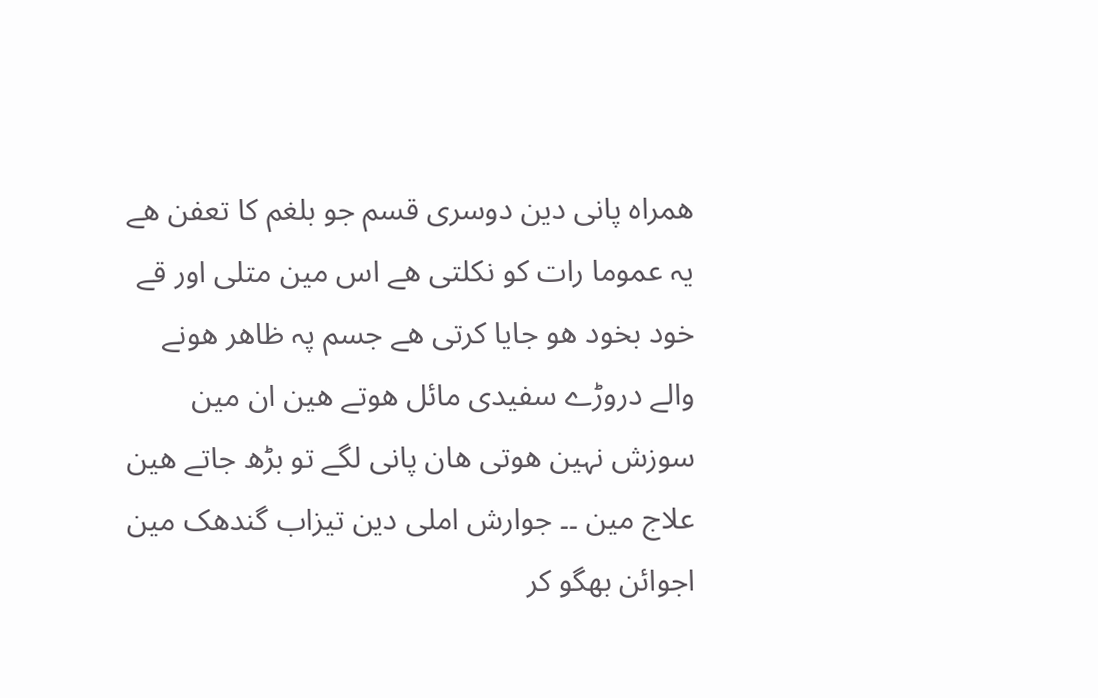ھمراہ پانی دین دوسری قسم جو بلغم کا تعفن ھے یہ عموما رات کو نکلتی ھے اس مین متلی اور قے خود بخود ھو جایا کرتی ھے جسم پہ ظاھر ھونے والے دروڑے سفیدی مائل ھوتے ھین ان مین سوزش نہین ھوتی ھان پانی لگے تو بڑھ جاتے ھین علاج مین ۔۔ جوارش املی دین تیزاب گندھک مین اجوائن بھگو کر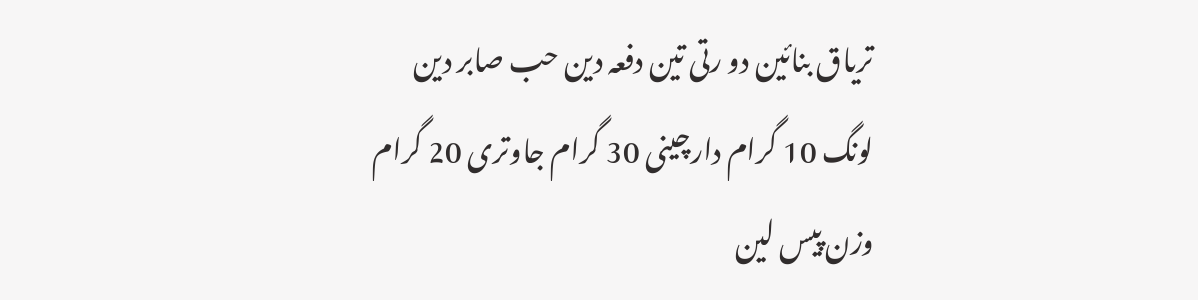تریاق بنائین دو رتی تین دفعہ دین حب صابر دین لونگ 10 گرام دارچینی 30 گرام جاوتری 20 گرام وزن پیس لین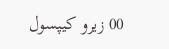00 زیرو کیپسول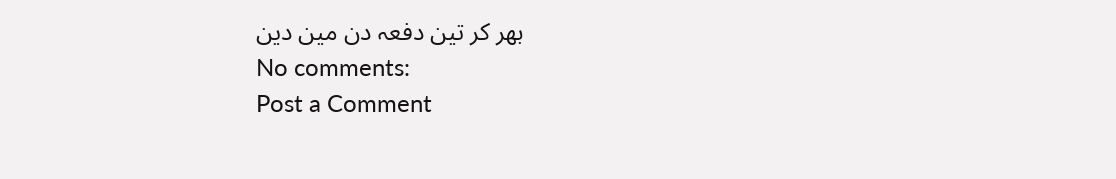بھر کر تین دفعہ دن مین دین
No comments:
Post a Comment